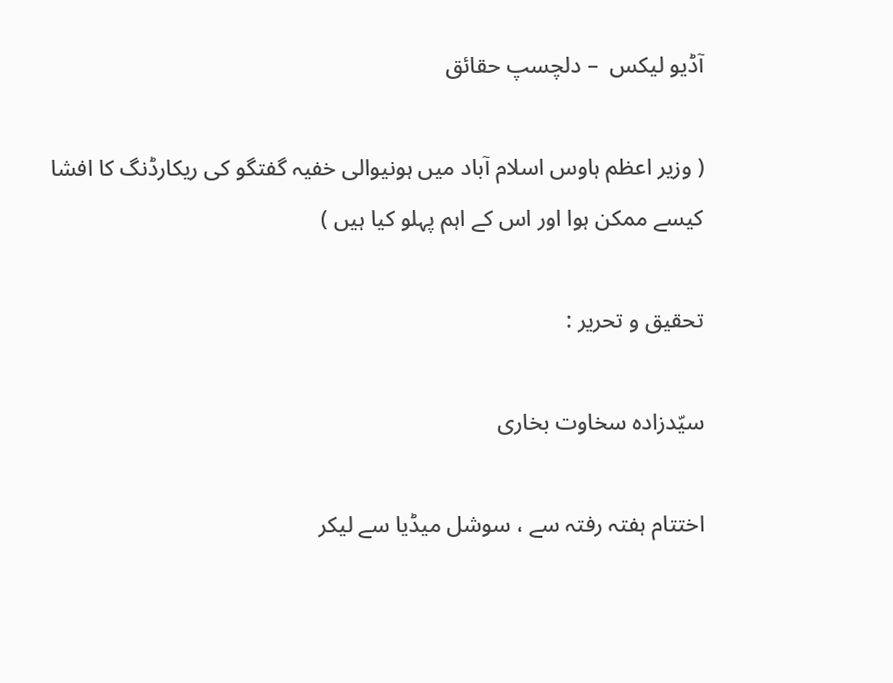آڈیو لیکس  – دلچسپ حقائق

( وزیر اعظم ہاوس اسلام آباد میں ہونیوالی خفیہ گفتگو کی ریکارڈنگ کا افشا کیسے ممکن ہوا اور اس کے اہم پہلو کیا ہیں )

تحقیق و تحریر :

سیّدزادہ سخاوت بخاری

اختتام ہفتہ رفتہ سے ، سوشل میڈیا سے لیکر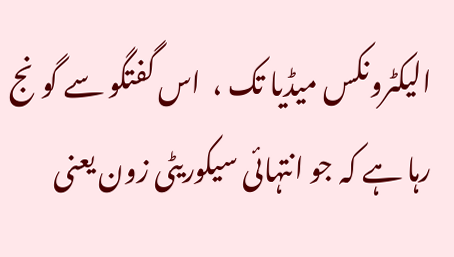الیکٹرونکس میڈیا تک ،  اس گفتگو سے گونج رہا ہے کہ جو انتہائی سیکوریٹی زون یعنی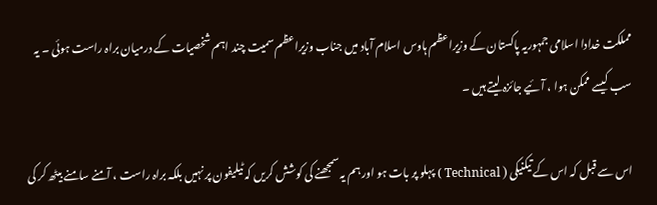مملکت خدادا اسلامی جمہوریہ پاکستان کے وزیراعظم ہاوس اسلام آباد میں جناب وزیراعظم سمیت چند اہم شخصیات کے درمیان براہ راست ہوئی ۔ یہ سب کیسے ممکن ہوا ، آئیے جائزہ لیتے ہیں ۔

اس سے قبل کہ اس کے تیکنیکی ( Technical ) پہلو پر بات ہو اور ہم یہ سمجھنے کی کوشش کریں کہ ٹیلیفون پر نہیں بلکہ براہ راست ، آمنے سامنے بیٹھ کر کی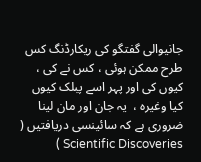جانیوالی گفتگو کی ریکارڈنگ کس طرح ممکن ہوئی ، کس نے کی ، کیوں کی اور پہر اسے پبلک کیوں کیا وغیرہ ،  یہ جان اور مان لینا ضروری ہے کہ سائینسی دریافتیں ( Scientific Discoveries )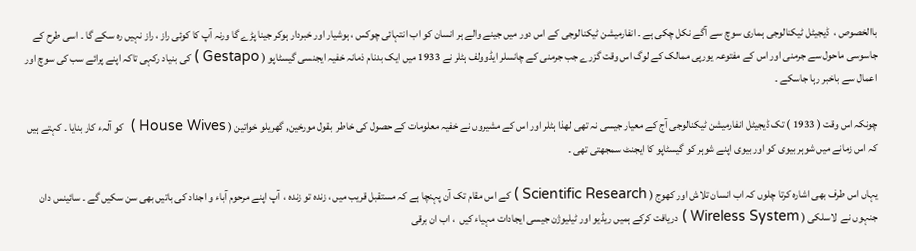باالخصوص ،  ڈیجیٹل ٹیکنالوجی ہماری سوچ سے آگے نکل چکی ہے ۔ انفارمیشن ٹیکنالوجی کے اس دور میں جینے والے ہر انسان کو اب انتہائی چوکس ، ہوشیار اور خبردار ہوکر جینا پڑے گا ورنہ آپ کا کوئی راز ، راز نہیں رہ سکے گا ۔ اسی طرح کے جاسوسی ماحول سے جرمنی اور اس کے مفتوعہ یورپی ممالک کے لوگ اس وقت گزرے جب جرمنی کے چانسلر ایڈوولف ہٹلر نے 1933 میں ایک بدنام ذمانہ خفیہ ایجنسی گیسٹاپو ( Gestapo ) کی بنیاد رکہی تاکہ اپنے پرائے سب کی سوچ اور اعمال سے باخبر رہا جاسکے ۔

چونکہ اس وقت ( 1933 ) تک ڈیجیٹل انفارمیشن ٹیکنالوجی آج کے معیار جیسی نہ تھی لھذا ہٹلر اور اس کے مشیروں نے خفیہ معلومات کے حصول کی خاطر  بقول مورخین, گھریلو خواتین ( House Wives )  کو آلہء کار بنایا ۔ کہتے ہیں کہ اس زمانے میں شوہر بیوی کو اور بیوی اپنے شوہر کو گیسٹاپو کا ایجنٹ سمجھتی تھی ۔

یہاں اس طرف بھی اشارہ کرتا چلوں کہ اب انسان تلاش اور کھوج ( Scientific Research ) کے اس مقام تک آن پہنچا ہے کہ مستقبل قریب میں ، زندہ تو زندہ ،  آپ اپنے مرحوم آباء و اجداد کی باتیں بھی سن سکیں گے ۔ سائینس دان جنہوں نے  لاسلکی ( Wireless System ) دریافت کرکے ہمیں ریڈیو اور ٹیلیوژن جیسی ایجادات مہیاء کیں  ، اب ان برقی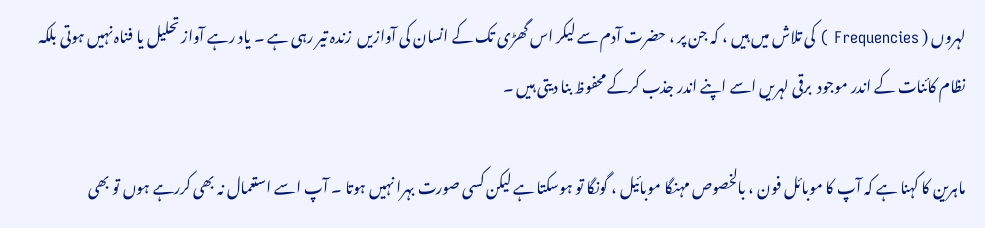لہروں ( Frequencies ) کی تلاش میں ہیں ، کہ جن پر ، حضرت آدم سے لیکر اس گھڑی تک کے انسان کی آوازیں  زندہ تیر رہی ہے ۔ یاد رہے آواز تحلیل یا فناہ نہیں ہوتی بلکہ نظام کائنات کے اندر موجود  برقی لہریں اسے اپنے اندر جذب کرکے محفوظ بنا دیتی ہیں ۔

ماہرین کا کہنا ہے کہ آپ کا موبائل فون ، بالخصوص مہنگا موبائیل ، گونگا تو ہوسکتا ہے لیکن کسی صورت بہرا نہیں ہوتا ۔ آپ اسے استعمال نہ بھی کررہے ہوں تو بھی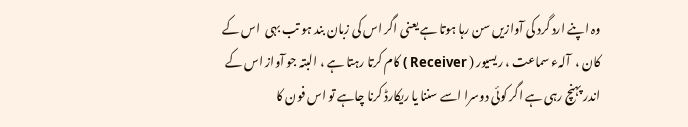وہ اپنے ارد گرد کی آوازیں سن رہا ہوتا ہے یعنی اگر اس کی زبان بند ہو تب بہی  اس کے کان ،  آلہء سماعت ، ریسیور ( Receiver ) کام کرتا رہتا ہے ، البتہ جو آواز اس کے اندر پہنچ رہی ہے اگر کوئی دوسرا اسے سننا یا ریکارڈ کرنا چاہے تو اس فون کا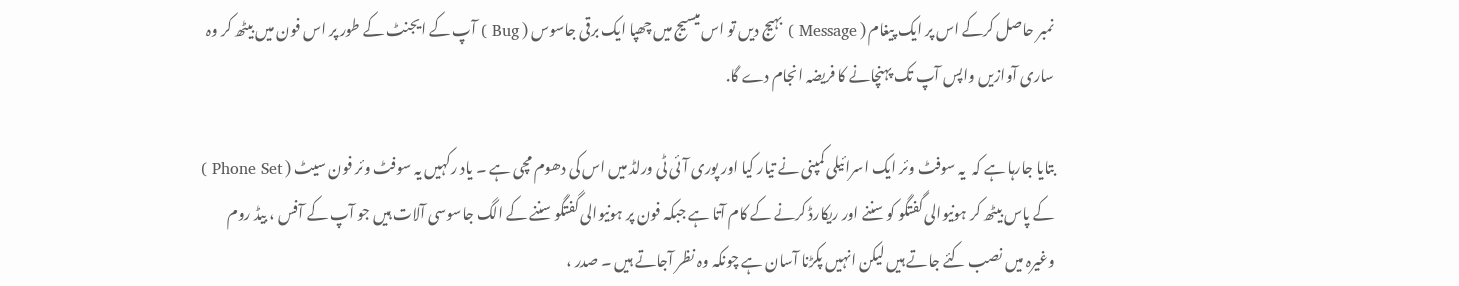نمبر حاصل کرکے اس پر ایک پیغام ( Message ) بہیج دیں تو اس میسیج میں چھپا ایک برقی جاسوس ( Bug ) آپ کے ایجنٹ کے طور پر اس فون میں بیٹھ کر وہ ساری آوازیں واپس آپ تک پہنچانے کا فریضہ انجام دے گا.

بتایا جارہا ہے کہ  یہ سوفٹ وئر ایک اسرائیلی کمپنی نے تیار کیا اور پوری آئی ٹی ورلڈ میں اس کی دھوم مچی ہے ۔ یاد رکہیں یہ سوفٹ وئر فون سیٹ ( Phone Set )  کے پاس بیٹھ کر ہونیوالی گفتگو کو سننے اور ریکارڈ کرنے کے کام آتا ہے جبکہ فون پر ہونیوالی گفتگو سننے کے الگ جاسوسی آلات ہیں جو آپ کے آفس ، بیڈ روم وغیرہ میں نصب کئے جاتے ہیں لیکن انہیں پکڑنا آسان ہے چونکہ وہ نظر آجاتے ہیں ۔ صدر ،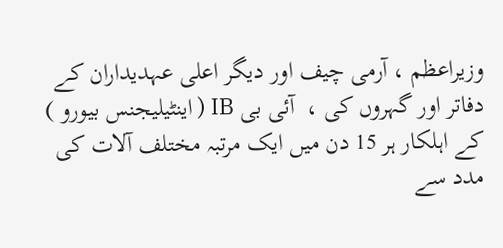وزیراعظم ، آرمی چیف اور دیگر اعلی عہدیداران کے دفاتر اور گہروں کی ،  آئی بی IB ( اینٹیلیجنس بیورو )  کے اہلکار ہر 15 دن میں ایک مرتبہ مختلف آلات کی مدد سے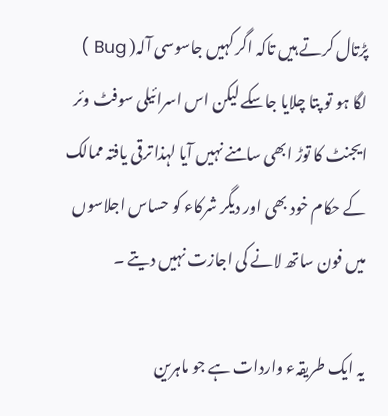پڑتال کرتے ہیں تاکہ اگر کہیں جاسوسی آلہ( Bug ) لگا ہو تو پتا چلایا جاسکے لیکن اس اسرائیلی سوفٹ وئر ایجنٹ کا توڑ ابھی سامنے نہیں آیا لہذا ترقی یافتہ ممالک کے حکام خود بھی اور دیگر شرکاء کو حساس اجلاسوں میں فون ساتھ لانے کی اجازت نہیں دیتے ۔

یہ ایک طریقہء واردات ہے جو ماہرین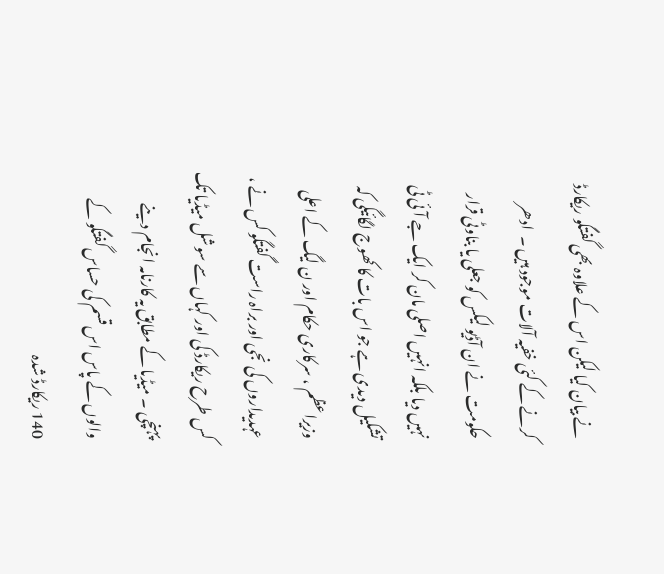نے بیان کیا لیکن اس کے علاوہ بھی گفتگو ریکارڈ کرنے کے کئی خفیہ آلات موجود ہیں ۔  ادھر حکومت نے ان آڈیو لیکس کو جعلی یا بناوٹی قرار نہیں دیا بلکہ انہیں اصلی مان کر ایک جے آئی ٹی تشکیل دیدی ہے جو اس بات کا کھوج لگائیگی کہ وزیراعظم ، سرکاری حکام اور ن لیگ کے اعلی عہدیداروں کی نجی اور براہ راست گفتگو کس نے ، کس طرح ریکارڈ کی اور کہاں سے سوشل میڈیا تک پہنچی ۔ میڈیا کے مطابق یہ کارنامہ انجام دینے والوں کے پاس اس قسم کی حساس گفتگو کے 140 ریکارڈ شدہ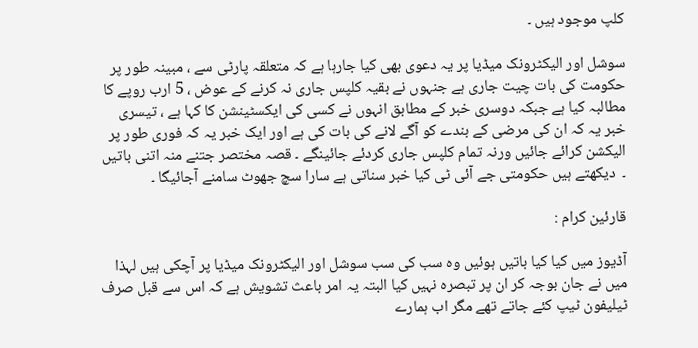کلپ موجود ہیں ۔

سوشل اور الیکٹرونک میڈیا پر یہ دعوی بھی کیا جارہا ہے کہ متعلقہ پارٹی سے ، مبینہ طور پر حکومت کی بات چیت جاری ہے جنہوں نے بقیہ کلپس جاری نہ کرنے کے عوض ، 5 ارب روپے کا مطالبہ کیا ہے جبکہ دوسری خبر کے مطابق انہوں نے کسی کی ایکسٹینشن کا کہا ہے ، تیسری خبر یہ کہ ان کی مرضی کے بندے کو آگے لانے کی بات کی ہے اور ایک خبر یہ کہ فوری طور پر الیکشن کرائے جائیں ورنہ تمام کلپس جاری کردئے جائینگے ۔ قصہ مختصر جتنے منہ اتنی باتیں ۔  دیکھتے ہیں حکومتی جے آئی ٹی کیا خبر سناتی ہے سارا سچ جھوٹ سامنے آجائیگا ۔

قارئین کرام :

آڈیوز میں کیا کیا باتیں ہوئیں وہ سب کی سب سوشل اور الیکٹرونک میڈیا پر آچکی ہیں لہذا میں نے جان بوجہ کر ان پر تبصرہ نہیں کیا البتہ یہ امر باعث تشویش ہے کہ اس سے قبل صرف ٹیلیفون ٹیپ کئے جاتے تھے مگر اب ہمارے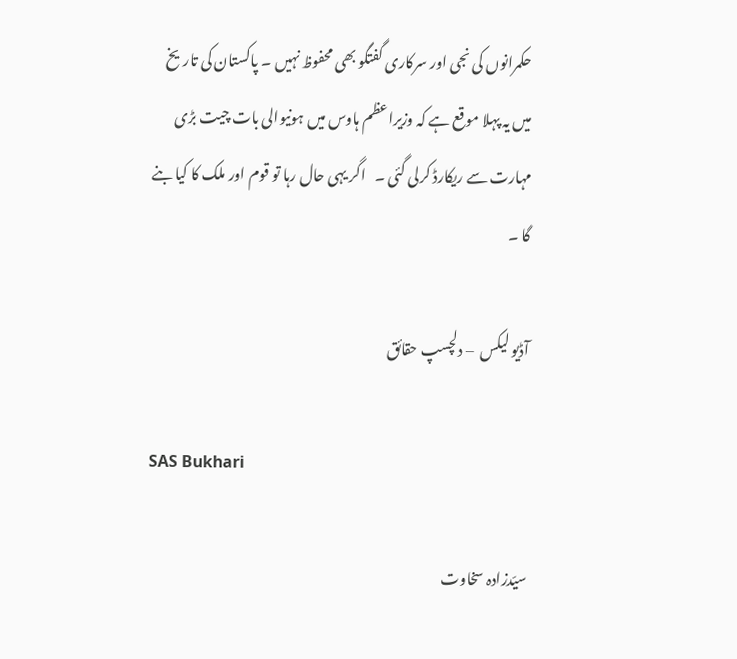حکمرانوں کی نجی اور سرکاری گفتگو بھی محفوظ نہیں ۔ پاکستان کی تاریخ میں یہ پہلا موقع ہے کہ وزیراعظم ہاوس میں ہونیوالی بات چیت بڑی مہارت سے ریکارڈ کرلی گئی ۔   اگر یہی حال رہا تو قوم اور ملک کا کیا بنے گا ۔

آڈیو لیکس  – دلچسپ حقائق

SAS Bukhari

سیّدزادہ سخاوت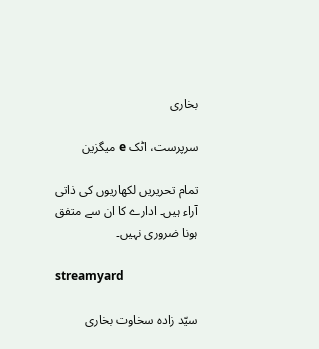بخاری

سرپرست، اٹک e میگزین

تمام تحریریں لکھاریوں کی ذاتی آراء ہیں۔ ادارے کا ان سے متفق ہونا ضروری نہیں۔

streamyard

سیّد زادہ سخاوت بخاری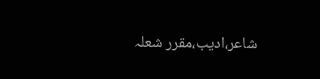شاعر،ادیب،مقرر شعلہ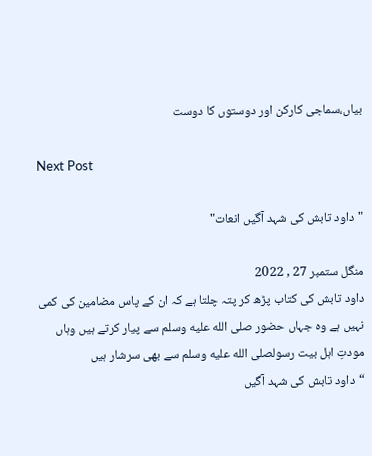بیاں،سماجی کارکن اور دوستوں کا دوست

Next Post

"داود تابش کی شہد آگیں انعات"

منگل ستمبر 27 , 2022
داود تابش کی کتاب پڑھ کر پتہ چلتا ہے کہ ان کے پاس مضامین کی کمی نہیں ہے وہ جہاں حضور صلى الله عليه وسلم سے پیار کرتے ہیں وہاں مودتِ اہل بیت رسولصلى الله عليه وسلم سے بھی سرشار ہیں
“داود تابش کی شہد آگیں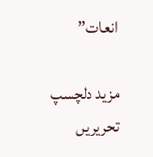انعات”

مزید دلچسپ تحریریں